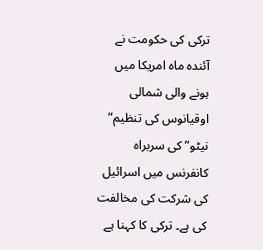ترکی کی حکومت نے آئندہ ماہ امریکا میں ہونے والی شمالی اوقیانوس کی تنظیم” نیٹو” کی سربراہ کانفرنس میں اسرائیل کی شرکت کی مخالفت کی ہے۔ ترکی کا کہنا ہے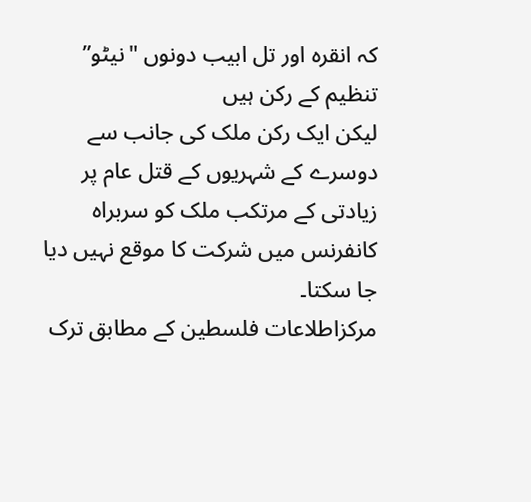کہ انقرہ اور تل ابیب دونوں "نیٹو” تنظیم کے رکن ہیں
لیکن ایک رکن ملک کی جانب سے دوسرے کے شہریوں کے قتل عام پر زیادتی کے مرتکب ملک کو سربراہ کانفرنس میں شرکت کا موقع نہیں دیا جا سکتا۔
مرکزاطلاعات فلسطین کے مطابق ترک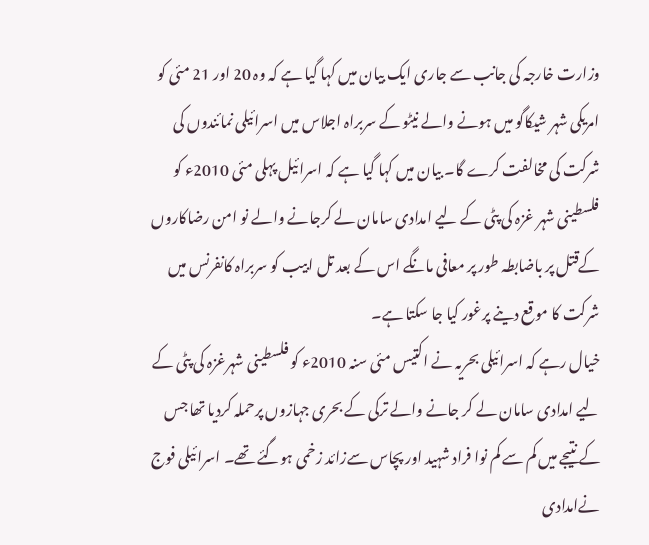وزارت خارجہ کی جانب سے جاری ایک بیان میں کہا گیا ہے کہ وہ 20 اور 21 مئی کو امریکی شہر شیکاگو میں ہونے والے نیٹو کے سربراہ اجلاس میں اسرائیلی نمائندوں کی شرکت کی مخالفت کرے گا۔ بیان میں کہا گیا ہے کہ اسرائیل پہلی مئی 2010ء کو فلسطینی شہر غزہ کی پٹی کے لیے امدادی سامان لے کرجانے والے نو امن رضاکاروں کےقتل پر باضابطہ طور پر معافی مانگے اس کے بعد تل ابیب کو سربراہ کانفرنس میں شرکت کا موقع دینے پرغور کیا جا سکتا ہے۔
خیال رہے کہ اسرائیلی بحریہ نے اکتیس مئی سنہ 2010ء کو فلسطینی شہرغزہ کی پٹی کے لیے امدادی سامان لے کر جانے والے ترکی کے بحری جہازوں پرحملہ کردیا تھا جس کے نتیجے میں کم سے کم نوا فراد شہید اور پچاس سےزائد زخمی ہوگئے تھے۔ اسرائیلی فوج نےامدادی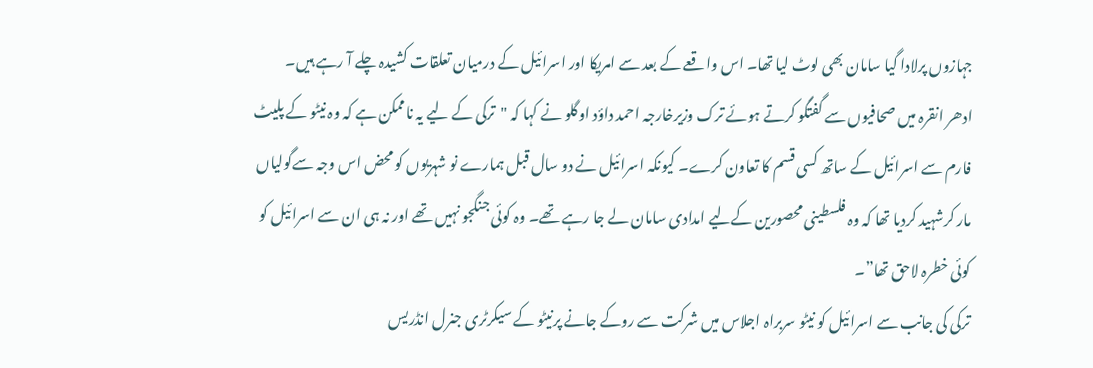جہازوں پرلادا گیا سامان بھی لوٹ لیا تھا۔ اس واقعے کے بعد سے امریکا اور اسرائیل کے درمیان تعلقات کشیدہ چلے آ رہے ہیں۔
ادھر انقرہ میں صحافیوں سے گفتگو کرتے ہوئے ترک وزیرخارجہ احمد داؤد اوگلو نے کہا کہ "ترکی کے لیے یہ ناممکن ہے کہ وہ نیٹو کے پلیٹ فارم سے اسرائیل کے ساتھ کسی قسم کا تعاون کرے۔ کیونکہ اسرائیل نے دو سال قبل ہمارے نو شہریوں کو محض اس وجہ سےگولیاں مار کرشہید کردیا تھا کہ وہ فلسطینی محصورین کےلیے امدادی سامان لے جا رہے تھے۔ وہ کوئی جنگجو نہیں تھے اور نہ ہی ان سے اسرائیل کو کوئی خطرہ لاحق تھا”۔
ترکی کی جانب سے اسرائیل کو نیٹو سربراہ اجلاس میں شرکت سے روکے جانے پرنیٹو کے سیکرٹری جنرل انڈریس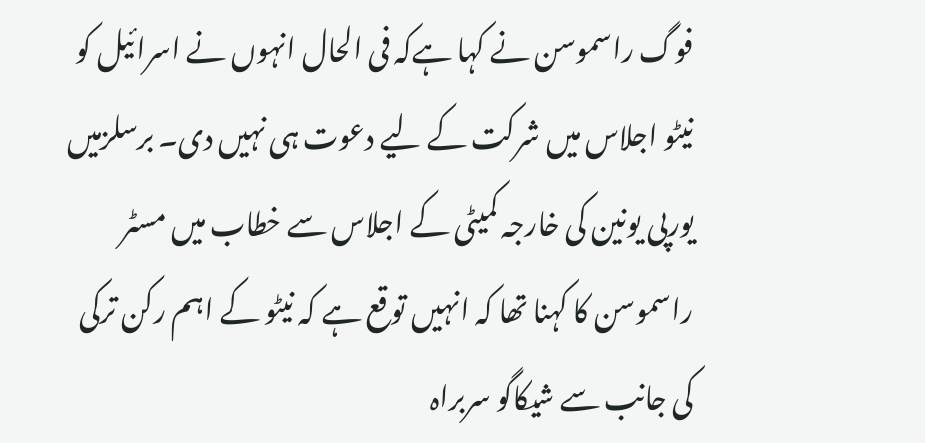فوگ راسموسن نے کہا ہےکہ فی الحال انہوں نے اسرائیل کو نیٹو اجلاس میں شرکت کے لیے دعوت ہی نہیں دی۔ برسلزمیں یورپی یونین کی خارجہ کمیٹی کے اجلاس سے خطاب میں مسٹر راسموسن کا کہنا تھا کہ انہیں توقع ہے کہ نیٹو کے اہم رکن ترکی کی جانب سے شیکاگو سربراہ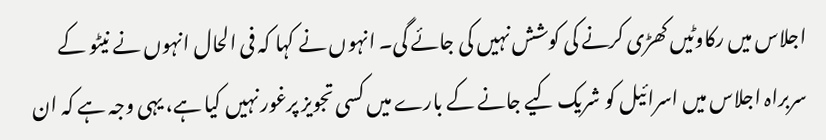اجلاس میں رکاوٹیں کھڑی کرنے کی کوشش نہیں کی جائے گی۔ انہوں نے کہا کہ فی الحال انہوں نے نیٹو کے سربراہ اجلاس میں اسرائیل کو شریک کیے جانے کے بارے میں کسی تجویز پرغور نہیں کیا ہے، یہی وجہ ہے کہ ان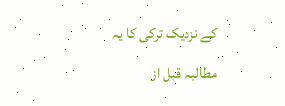کے نزدیک ترکی کا یہ مطالبہ قبل از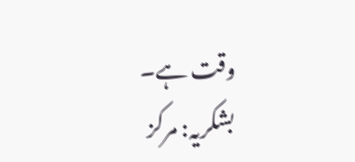وقت ہے۔
بشکریہ: مرکز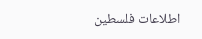اطلاعات فلسطین